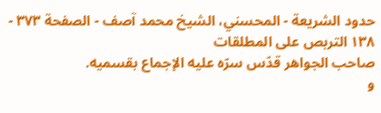حدود الشريعة - المحسني، الشيخ محمد آصف - الصفحة ٣٧٣ - ١٣٨ التربص على المطلقات
صاحب الجواهر قدّس سرّه عليه الإجماع بقسميه.
و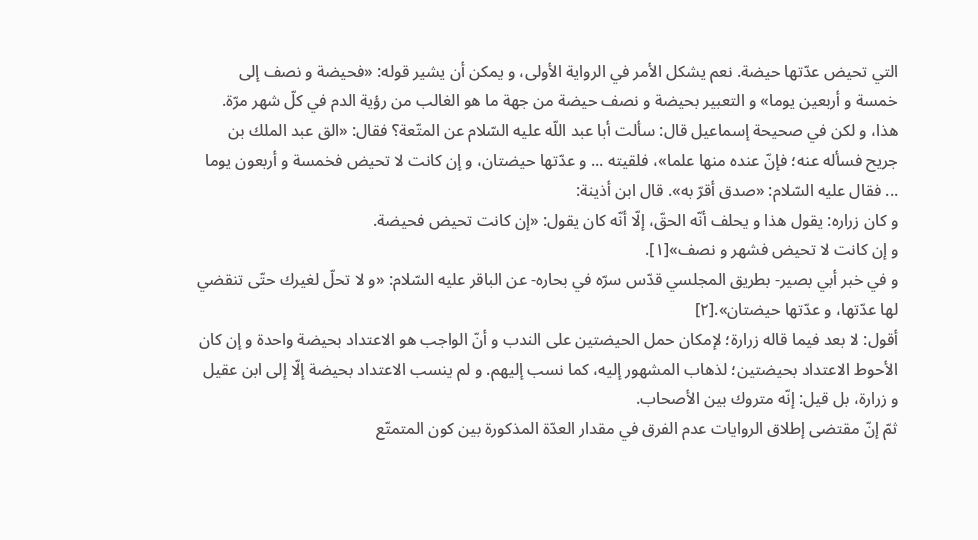التي تحيض عدّتها حيضة. نعم يشكل الأمر في الرواية الأولى، و يمكن أن يشير قوله: «فحيضة و نصف إلى خمسة و أربعين يوما» و التعبير بحيضة و نصف حيضة من جهة ما هو الغالب من رؤية الدم في كلّ شهر مرّة.
هذا، و لكن في صحيحة إسماعيل قال: سألت أبا عبد اللّه عليه السّلام عن المتّعة؟ فقال: «الق عبد الملك بن جريح فسأله عنه؛ فإنّ عنده منها علما»، فلقيته ... و عدّتها حيضتان، و إن كانت لا تحيض فخمسة و أربعون يوما ... فقال عليه السّلام: «صدق أقرّ به». قال ابن أذينة:
و كان زراره: يقول هذا و يحلف أنّه الحقّ، إلّا أنّه كان يقول: «إن كانت تحيض فحيضة.
و إن كانت لا تحيض فشهر و نصف»[١].
و في خبر أبي بصير- بطريق المجلسي قدّس سرّه في بحاره- عن الباقر عليه السّلام: «و لا تحلّ لغيرك حتّى تنقضي لها عدّتها، و عدّتها حيضتان».[٢]
أقول: لا بعد فيما قاله زرارة؛ لإمكان حمل الحيضتين على الندب و أنّ الواجب هو الاعتداد بحيضة واحدة و إن كان الأحوط الاعتداد بحيضتين؛ لذهاب المشهور إليه، كما نسب إليهم. و لم ينسب الاعتداد بحيضة إلّا إلى ابن عقيل و زرارة، بل قيل: إنّه متروك بين الأصحاب.
ثمّ إنّ مقتضى إطلاق الروايات عدم الفرق في مقدار العدّة المذكورة بين كون المتمتّع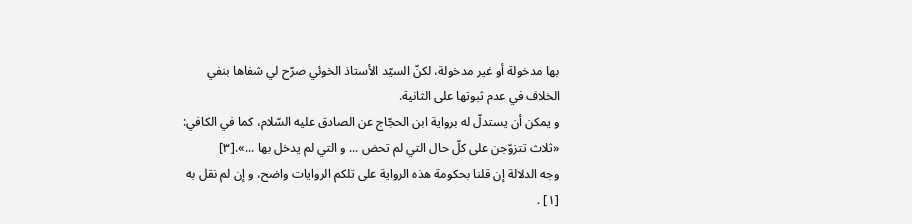بها مدخولة أو غير مدخولة، لكنّ السيّد الأستاذ الخوئي صرّح لي شفاها بنفي الخلاف في عدم ثبوتها على الثانية.
و يمكن أن يستدلّ له برواية ابن الحجّاج عن الصادق عليه السّلام، كما في الكافي: «ثلاث تتزوّجن على كلّ حال التي لم تحض ... و التي لم يدخل بها ...».[٣]
وجه الدلالة إن قلنا بحكومة هذه الرواية على تلكم الروايات واضح، و إن لم نقل به
[١] .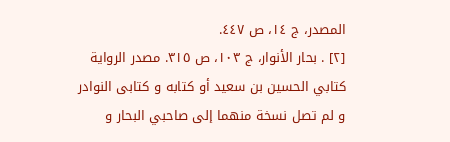المصدر، ج ١٤، ص ٤٤٧.
[٢] . بحار الأنوار، ج ١٠٣، ص ٣١٥. مصدر الرواية كتابي الحسين بن سعيد أو كتابه و كتابى النوادر و لم تصل نسخة منهما إلى صاحبي البحار و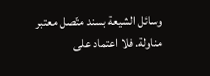وسائل الشيعة بسند متّصل معتبر مناولة. فلا اعتماد على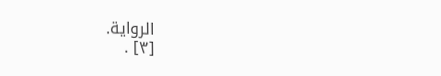الرواية.
[٣] .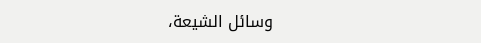وسائل الشيعة،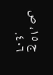ج ١٥، ص ٤٠٦.